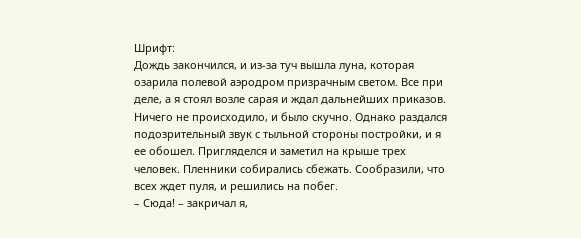Шрифт:
Дождь закончился, и из-за туч вышла луна, которая озарила полевой аэродром призрачным светом. Все при деле, а я стоял возле сарая и ждал дальнейших приказов. Ничего не происходило, и было скучно. Однако раздался подозрительный звук с тыльной стороны постройки, и я ее обошел. Пригляделся и заметил на крыше трех человек. Пленники собирались сбежать. Сообразили, что всех ждет пуля, и решились на побег.
– Сюда! – закричал я,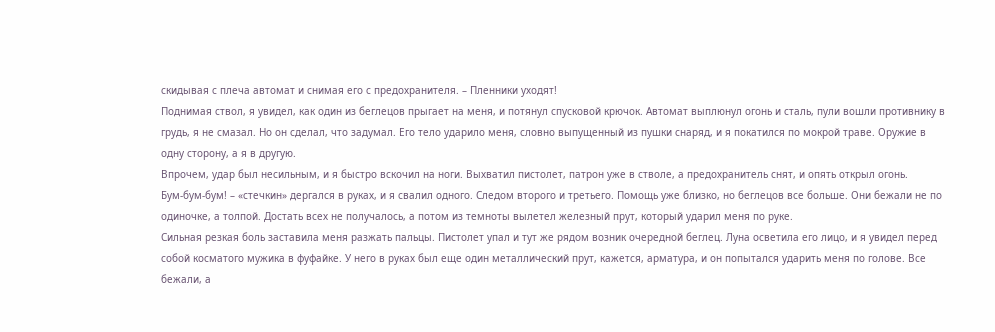скидывая с плеча автомат и снимая его с предохранителя. – Пленники уходят!
Поднимая ствол, я увидел, как один из беглецов прыгает на меня, и потянул спусковой крючок. Автомат выплюнул огонь и сталь, пули вошли противнику в грудь, я не смазал. Но он сделал, что задумал. Его тело ударило меня, словно выпущенный из пушки снаряд, и я покатился по мокрой траве. Оружие в одну сторону, а я в другую.
Впрочем, удар был несильным, и я быстро вскочил на ноги. Выхватил пистолет, патрон уже в стволе, а предохранитель снят, и опять открыл огонь.
Бум-бум-бум! – «стечкин» дергался в руках, и я свалил одного. Следом второго и третьего. Помощь уже близко, но беглецов все больше. Они бежали не по одиночке, а толпой. Достать всех не получалось, а потом из темноты вылетел железный прут, который ударил меня по руке.
Сильная резкая боль заставила меня разжать пальцы. Пистолет упал и тут же рядом возник очередной беглец. Луна осветила его лицо, и я увидел перед собой косматого мужика в фуфайке. У него в руках был еще один металлический прут, кажется, арматура, и он попытался ударить меня по голове. Все бежали, а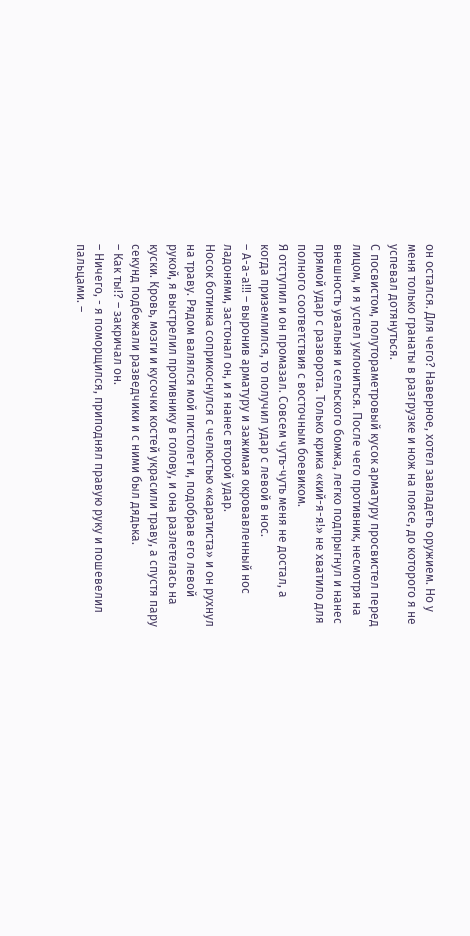он остался. Для чего? Наверное, хотел завладеть оружием. Но у меня только гранаты в разгрузке и нож на поясе, до которого я не успевал дотянуться.
С посвистом, полутораметровый кусок арматуру просвистел перед лицом, и я успел уклониться. После чего противник, несмотря на внешность увальня и сельского бомжа, легко подпрыгнул и нанес прямой удар с разворота. Только крика «кий-я-я!» не хватило для полного соответствия с восточным боевиком.
Я отступил и он промазал. Совсем чуть-чуть меня не достал, а когда приземлился, то получил удар с левой в нос.
– А-а-а!!! – выронив арматуру и зажимая окровавленный нос ладонями, застонал он, и я нанес второй удар.
Носок ботинка соприкоснулся с челюстью «каратиста» и он рухнул на траву. Рядом валялся мой пистолет и, подобрав его левой рукой, я выстрелил противнику в голову, и она разлетелась на куски. Кровь, мозги и кусочки костей украсили траву, а спустя пару секунд подбежали разведчики и с ними был дядька.
– Как ты!? – закричал он.
– Ничего, - я поморщился, приподнял правую руку и пошевелил пальцами. –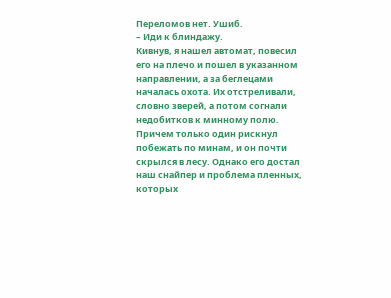Переломов нет. Ушиб.
– Иди к блиндажу.
Кивнув, я нашел автомат, повесил его на плечо и пошел в указанном направлении, а за беглецами началась охота. Их отстреливали, словно зверей, а потом согнали недобитков к минному полю. Причем только один рискнул побежать по минам, и он почти скрылся в лесу. Однако его достал наш снайпер и проблема пленных, которых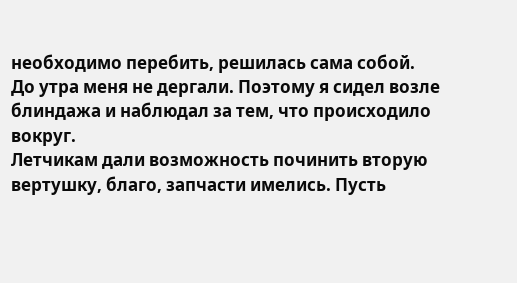необходимо перебить, решилась сама собой.
До утра меня не дергали. Поэтому я сидел возле блиндажа и наблюдал за тем, что происходило вокруг.
Летчикам дали возможность починить вторую вертушку, благо, запчасти имелись. Пусть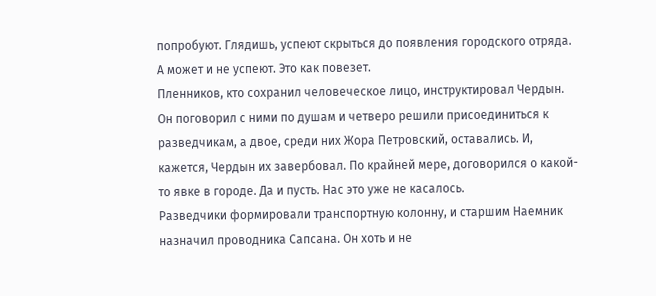попробуют. Глядишь, успеют скрыться до появления городского отряда. А может и не успеют. Это как повезет.
Пленников, кто сохранил человеческое лицо, инструктировал Чердын. Он поговорил с ними по душам и четверо решили присоединиться к разведчикам, а двое, среди них Жора Петровский, оставались. И, кажется, Чердын их завербовал. По крайней мере, договорился о какой-то явке в городе. Да и пусть. Нас это уже не касалось.
Разведчики формировали транспортную колонну, и старшим Наемник назначил проводника Сапсана. Он хоть и не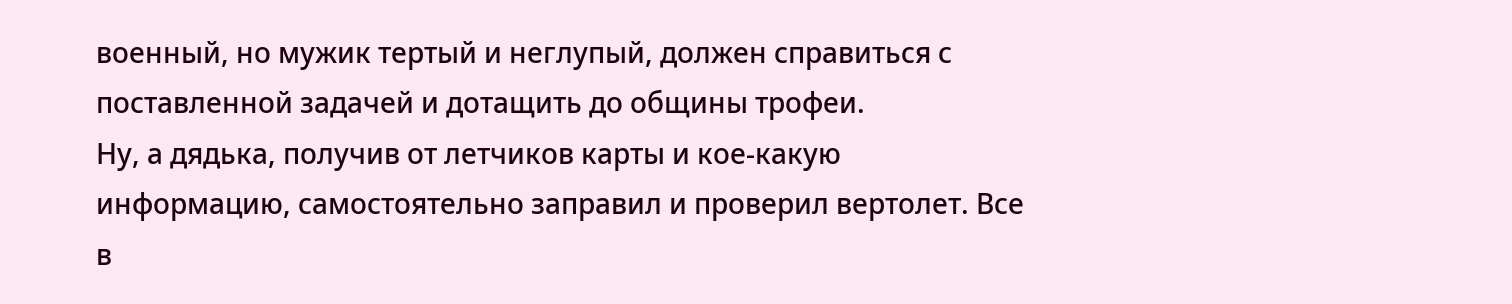военный, но мужик тертый и неглупый, должен справиться с поставленной задачей и дотащить до общины трофеи.
Ну, а дядька, получив от летчиков карты и кое-какую информацию, самостоятельно заправил и проверил вертолет. Все в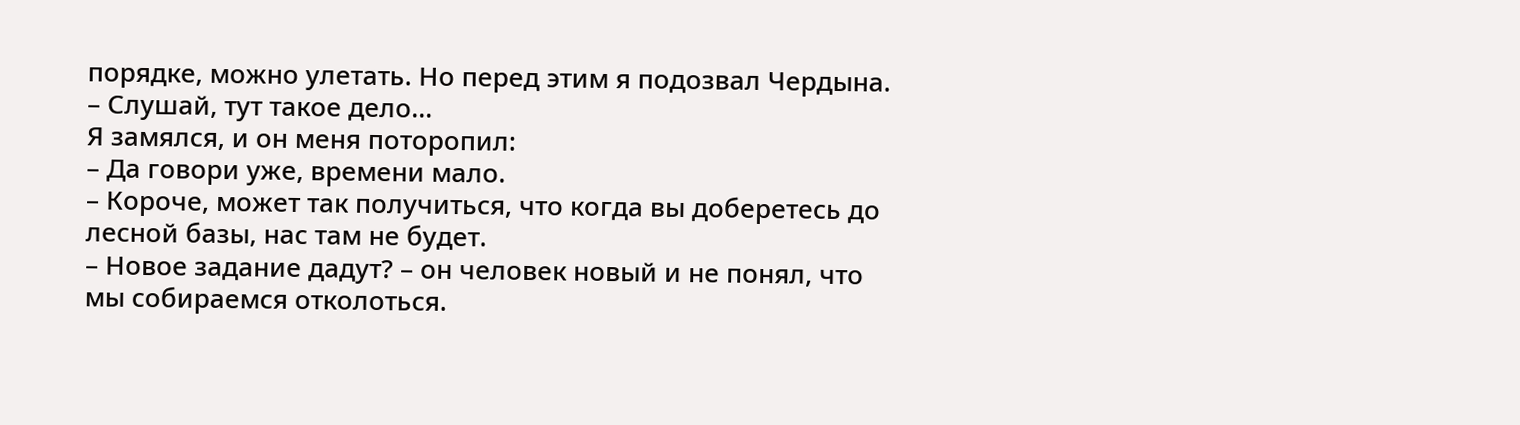порядке, можно улетать. Но перед этим я подозвал Чердына.
– Слушай, тут такое дело…
Я замялся, и он меня поторопил:
– Да говори уже, времени мало.
– Короче, может так получиться, что когда вы доберетесь до лесной базы, нас там не будет.
– Новое задание дадут? – он человек новый и не понял, что мы собираемся отколоться.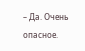– Да. Очень опасное.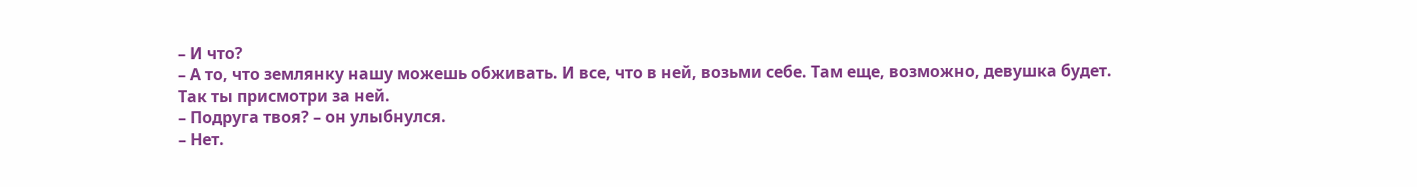– И что?
– А то, что землянку нашу можешь обживать. И все, что в ней, возьми себе. Там еще, возможно, девушка будет. Так ты присмотри за ней.
– Подруга твоя? – он улыбнулся.
– Нет.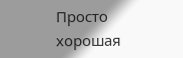Просто хорошая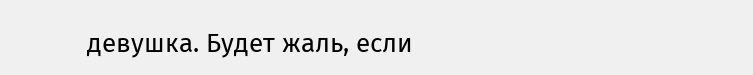девушка. Будет жаль, если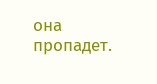она пропадет.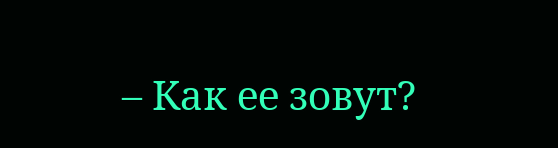– Как ее зовут?